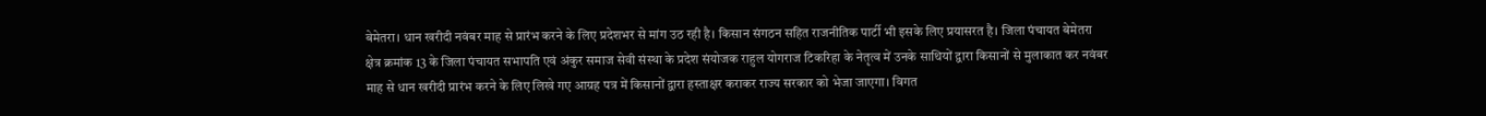बेमेतरा। धान खरीदी नवंबर माह से प्रारंभ करने के लिए प्रदेशभर से मांग उठ रही है। किसान संगठन सहित राजनीतिक पार्टी भी इसके लिए प्रयासरत है। जिला पंचायत बेमेतरा क्षेत्र क्रमांक 13 के जिला पंचायत सभापति एवं अंकुर समाज सेवी संस्था के प्रदेश संयोजक राहुल योगराज टिकरिहा के नेतृत्व में उनके साथियों द्वारा किसानों से मुलाकात कर नवंबर माह से धान खरीदी प्रारंभ करने के लिए लिखे गए आग्रह पत्र में किसानों द्वारा हस्ताक्षर कराकर राज्य सरकार को भेजा जाएगा। विगत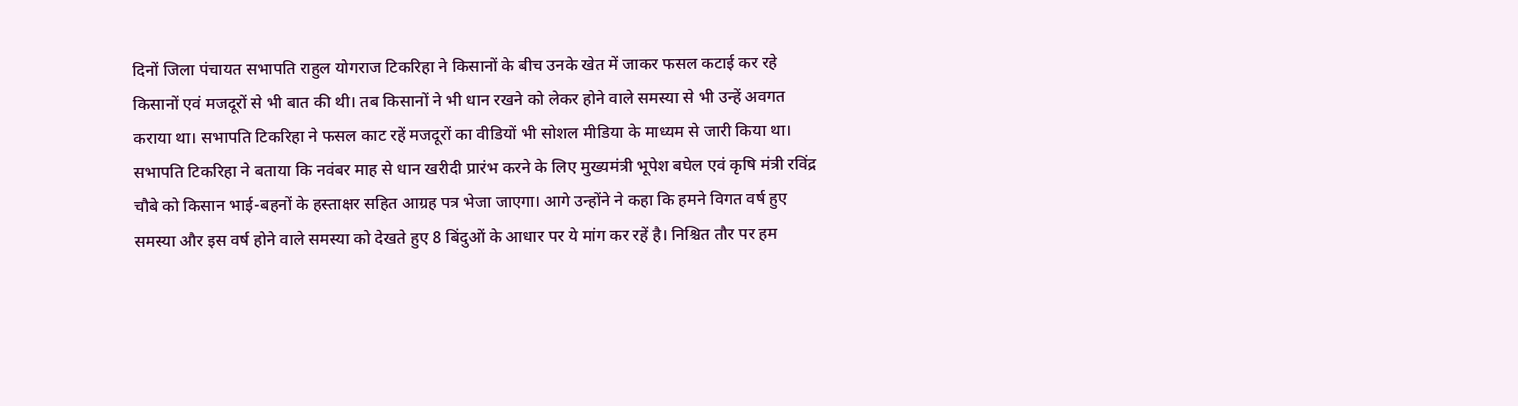दिनों जिला पंचायत सभापति राहुल योगराज टिकरिहा ने किसानों के बीच उनके खेत में जाकर फसल कटाई कर रहे किसानों एवं मजदूरों से भी बात की थी। तब किसानों ने भी धान रखने को लेकर होने वाले समस्या से भी उन्हें अवगत कराया था। सभापति टिकरिहा ने फसल काट रहें मजदूरों का वीडियों भी सोशल मीडिया के माध्यम से जारी किया था। सभापति टिकरिहा ने बताया कि नवंबर माह से धान खरीदी प्रारंभ करने के लिए मुख्यमंत्री भूपेश बघेल एवं कृषि मंत्री रविंद्र चौबे को किसान भाई-बहनों के हस्ताक्षर सहित आग्रह पत्र भेजा जाएगा। आगे उन्होंने ने कहा कि हमने विगत वर्ष हुए समस्या और इस वर्ष होने वाले समस्या को देखते हुए 8 बिंदुओं के आधार पर ये मांग कर रहें है। निश्चित तौर पर हम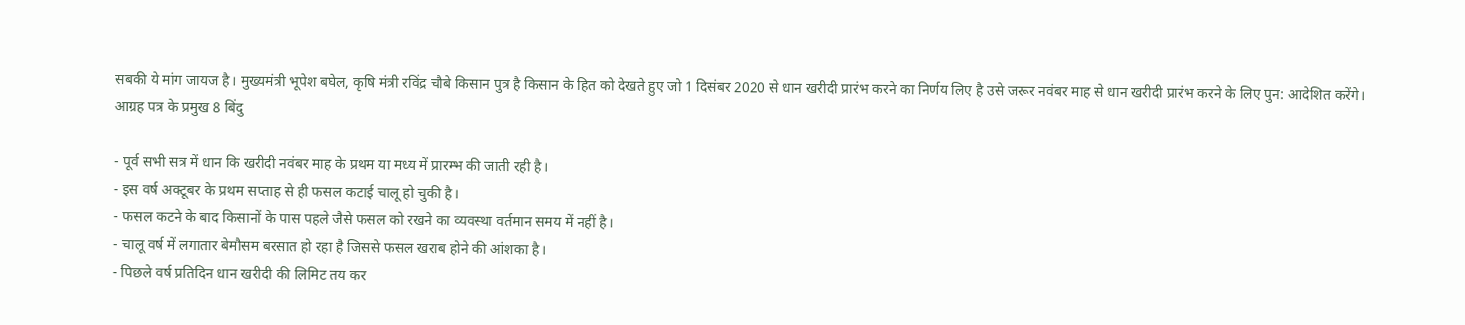सबकी ये मांग जायज है। मुख्यमंत्री भूपेश बघेल, कृषि मंत्री रविंद्र चौबे किसान पुत्र है किसान के हित को देखते हुए जो 1 दिसंबर 2020 से धान खरीदी प्रारंभ करने का निर्णय लिए है उसे जरूर नवंबर माह से धान खरीदी प्रारंभ करने के लिए पुन: आदेशित करेंगे।
आग्रह पत्र के प्रमुख 8 बिंदु

- पूर्व सभी सत्र में धान कि खरीदी नवंबर माह के प्रथम या मध्य में प्रारम्भ की जाती रही है।
- इस वर्ष अक्टूबर के प्रथम सप्ताह से ही फसल कटाई चालू हो चुकी है।
- फसल कटने के बाद किसानों के पास पहले जैसे फसल को रखने का व्यवस्था वर्तमान समय में नहीं है।
- चालू वर्ष में लगातार बेमौसम बरसात हो रहा है जिससे फसल खराब होने की आंशका है।
- पिछले वर्ष प्रतिदिन धान खरीदी की लिमिट तय कर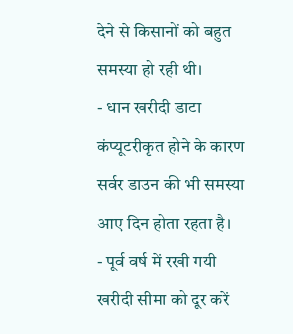देने से किसानों को बहुत समस्या हो रही थी।
- धान खरीदी डाटा कंप्यूटरीकृत होने के कारण सर्वर डाउन की भी समस्या आए दिन होता रहता है।
- पूर्व वर्ष में रखी गयी खरीदी सीमा को दूर करें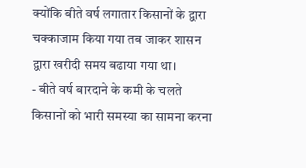क्योंकि बीते वर्ष लगातार किसानों के द्वारा चक्काजाम किया गया तब जाकर शासन द्वारा खरीदी समय बढाया गया था।
- बीते वर्ष बारदाने के कमी के चलते किसानों को भारी समस्या का सामना करना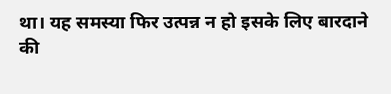था। यह समस्या फिर उत्पन्न न हो इसके लिए बारदाने की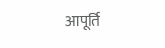आपूर्ति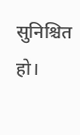सुनिश्चित हो।